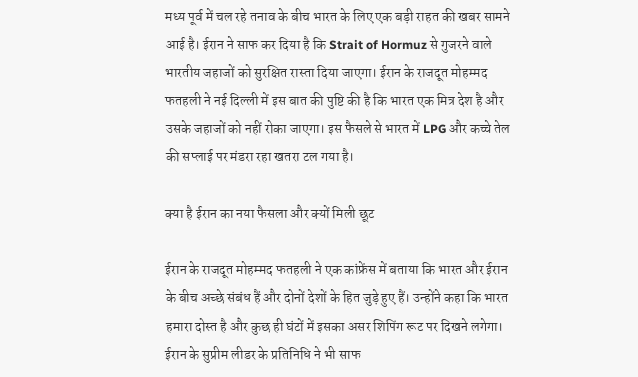मध्य पूर्व में चल रहे तनाव के बीच भारत के लिए एक बड़ी राहत की खबर सामने आई है। ईरान ने साफ कर दिया है कि Strait of Hormuz से गुजरने वाले भारतीय जहाजों को सुरक्षित रास्ता दिया जाएगा। ईरान के राजदूत मोहम्मद फतहली ने नई दिल्ली में इस बात की पुष्टि की है कि भारत एक मित्र देश है और उसके जहाजों को नहीं रोका जाएगा। इस फैसले से भारत में LPG और कच्चे तेल की सप्लाई पर मंडरा रहा खतरा टल गया है।

क्या है ईरान का नया फैसला और क्यों मिली छूट

ईरान के राजदूत मोहम्मद फतहली ने एक कांफ्रेंस में बताया कि भारत और ईरान के बीच अच्छे संबंध हैं और दोनों देशों के हित जुड़े हुए हैं। उन्होंने कहा कि भारत हमारा दोस्त है और कुछ ही घंटों में इसका असर शिपिंग रूट पर दिखने लगेगा। ईरान के सुप्रीम लीडर के प्रतिनिधि ने भी साफ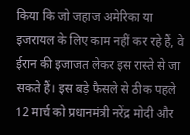किया कि जो जहाज अमेरिका या इजरायल के लिए काम नहीं कर रहे हैं, वे ईरान की इजाजत लेकर इस रास्ते से जा सकते हैं। इस बड़े फैसले से ठीक पहले 12 मार्च को प्रधानमंत्री नरेंद्र मोदी और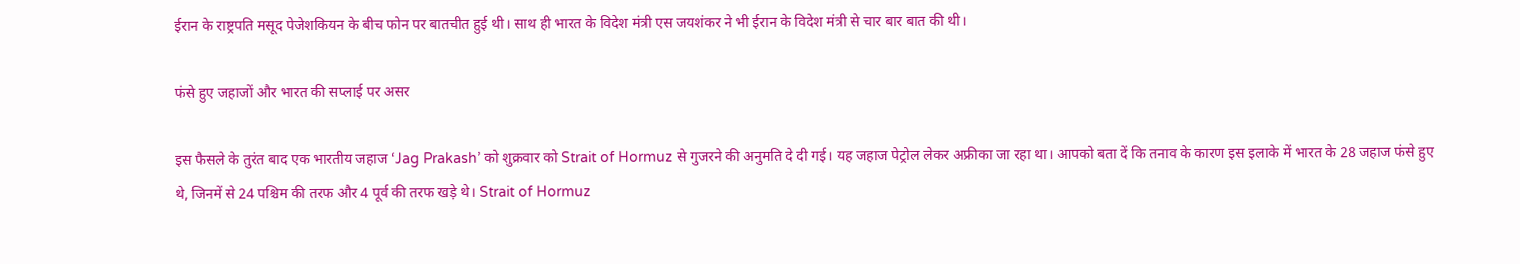ईरान के राष्ट्रपति मसूद पेजेशकियन के बीच फोन पर बातचीत हुई थी। साथ ही भारत के विदेश मंत्री एस जयशंकर ने भी ईरान के विदेश मंत्री से चार बार बात की थी।

फंसे हुए जहाजों और भारत की सप्लाई पर असर

इस फैसले के तुरंत बाद एक भारतीय जहाज ‘Jag Prakash’ को शुक्रवार को Strait of Hormuz से गुजरने की अनुमति दे दी गई। यह जहाज पेट्रोल लेकर अफ्रीका जा रहा था। आपको बता दें कि तनाव के कारण इस इलाके में भारत के 28 जहाज फंसे हुए थे, जिनमें से 24 पश्चिम की तरफ और 4 पूर्व की तरफ खड़े थे। Strait of Hormuz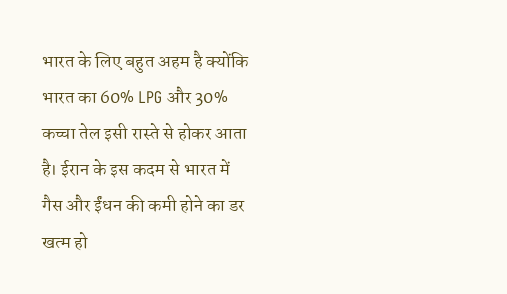भारत के लिए बहुत अहम है क्योंकि भारत का 60% LPG और 30% कच्चा तेल इसी रास्ते से होकर आता है। ईरान के इस कदम से भारत में गैस और ईंधन की कमी होने का डर खत्म हो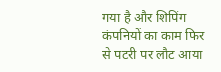गया है और शिपिंग कंपनियों का काम फिर से पटरी पर लौट आया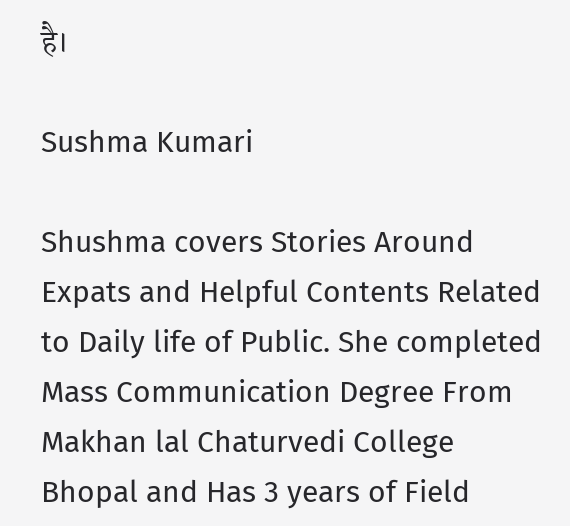है।

Sushma Kumari

Shushma covers Stories Around Expats and Helpful Contents Related to Daily life of Public. She completed Mass Communication Degree From Makhan lal Chaturvedi College Bhopal and Has 3 years of Field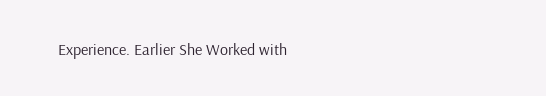Experience. Earlier She Worked with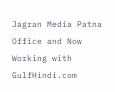Jagran Media Patna Office and Now Working with GulfHindi.com